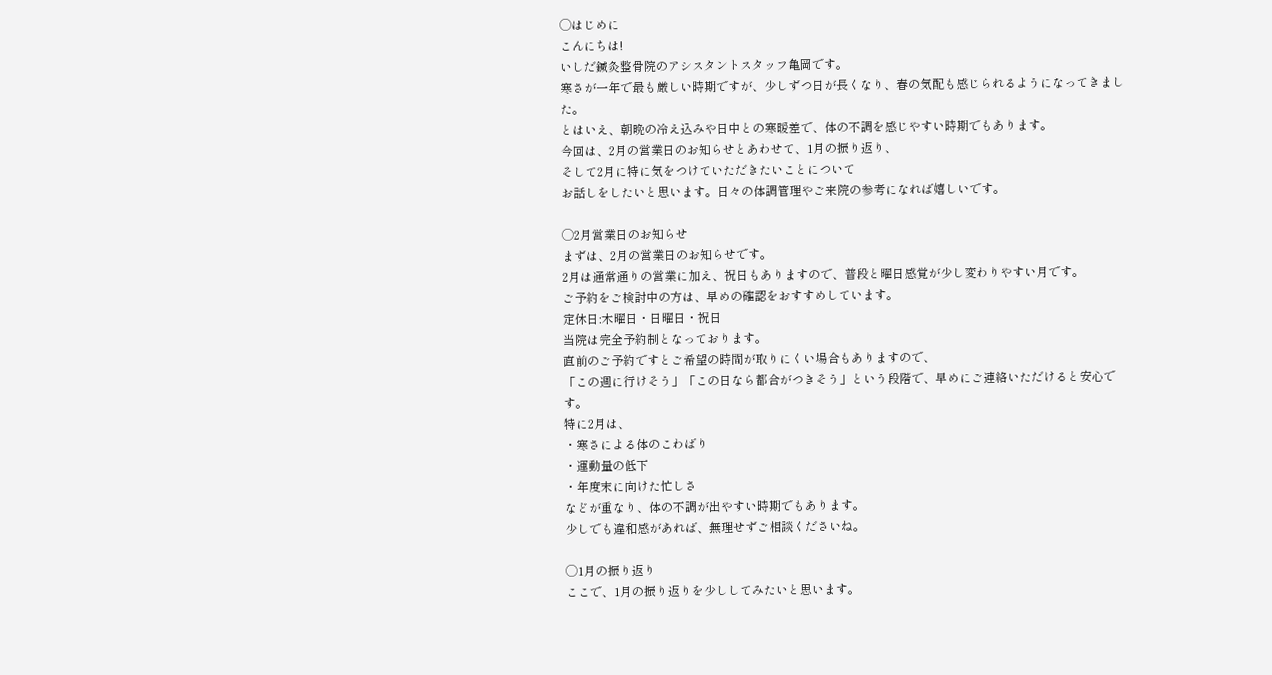◯はじめに
こんにちは!
いしだ鍼灸整骨院のアシスタントスタッフ亀岡です。
寒さが一年で最も厳しい時期ですが、少しずつ日が長くなり、春の気配も感じられるようになってきました。
とはいえ、朝晩の冷え込みや日中との寒暖差で、体の不調を感じやすい時期でもあります。
今回は、2月の営業日のお知らせとあわせて、1月の振り返り、
そして2月に特に気をつけていただきたいことについて
お話しをしたいと思います。日々の体調管理やご来院の参考になれば嬉しいです。

◯2月営業日のお知らせ
まずは、2月の営業日のお知らせです。
2月は通常通りの営業に加え、祝日もありますので、普段と曜日感覚が少し変わりやすい月です。
ご予約をご検討中の方は、早めの確認をおすすめしています。
定休日:木曜日・日曜日・祝日
当院は完全予約制となっております。
直前のご予約ですとご希望の時間が取りにくい場合もありますので、
「この週に行けそう」「この日なら都合がつきそう」という段階で、早めにご連絡いただけると安心です。
特に2月は、
・寒さによる体のこわばり
・運動量の低下
・年度末に向けた忙しさ
などが重なり、体の不調が出やすい時期でもあります。
少しでも違和感があれば、無理せずご相談くださいね。

◯1月の振り返り
ここで、1月の振り返りを少ししてみたいと思います。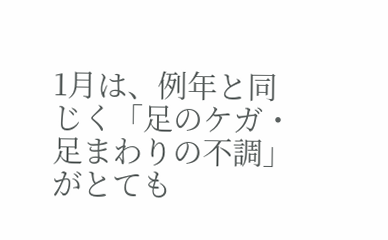1月は、例年と同じく「足のケガ・足まわりの不調」がとても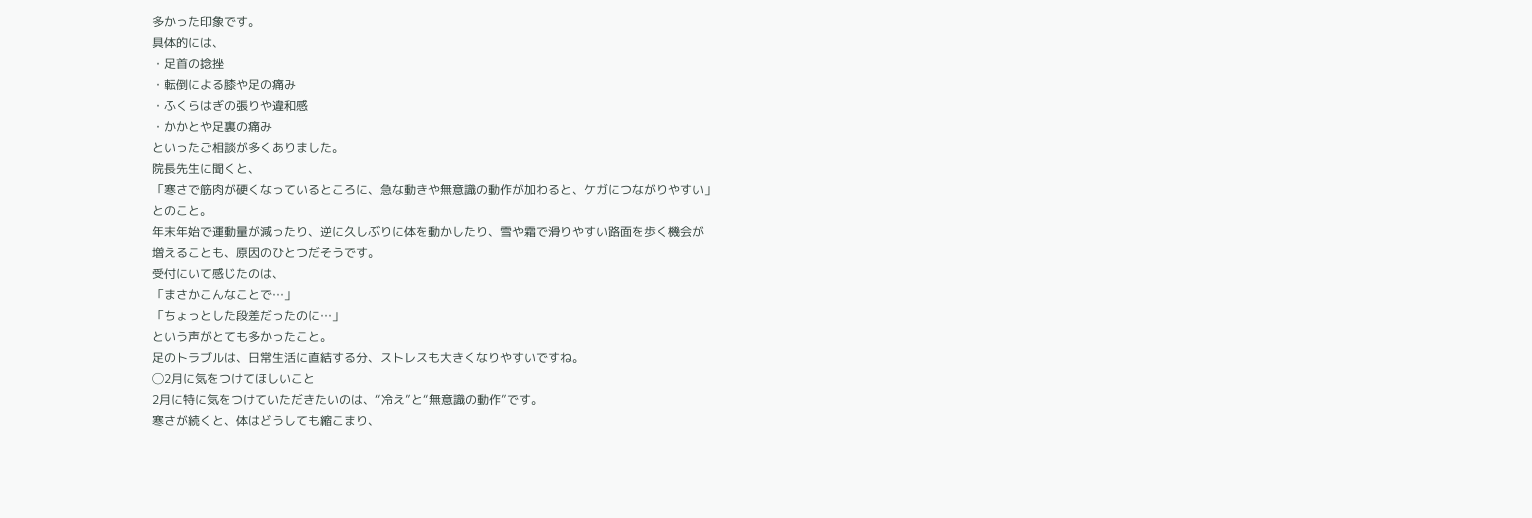多かった印象です。
具体的には、
・足首の捻挫
・転倒による膝や足の痛み
・ふくらはぎの張りや違和感
・かかとや足裏の痛み
といったご相談が多くありました。
院長先生に聞くと、
「寒さで筋肉が硬くなっているところに、急な動きや無意識の動作が加わると、ケガにつながりやすい」
とのこと。
年末年始で運動量が減ったり、逆に久しぶりに体を動かしたり、雪や霜で滑りやすい路面を歩く機会が
増えることも、原因のひとつだそうです。
受付にいて感じたのは、
「まさかこんなことで…」
「ちょっとした段差だったのに…」
という声がとても多かったこと。
足のトラブルは、日常生活に直結する分、ストレスも大きくなりやすいですね。
◯2月に気をつけてほしいこと
2月に特に気をつけていただきたいのは、“冷え”と“無意識の動作”です。
寒さが続くと、体はどうしても縮こまり、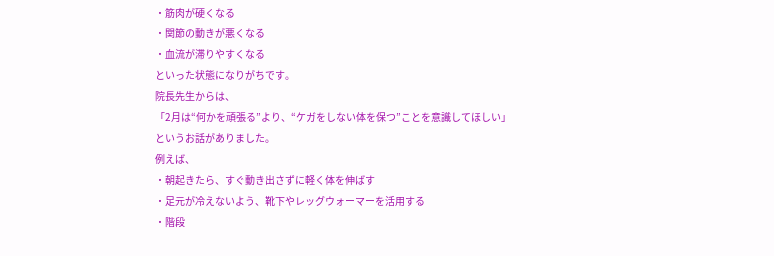・筋肉が硬くなる
・関節の動きが悪くなる
・血流が滞りやすくなる
といった状態になりがちです。
院長先生からは、
「2月は“何かを頑張る”より、“ケガをしない体を保つ”ことを意識してほしい」
というお話がありました。
例えば、
・朝起きたら、すぐ動き出さずに軽く体を伸ばす
・足元が冷えないよう、靴下やレッグウォーマーを活用する
・階段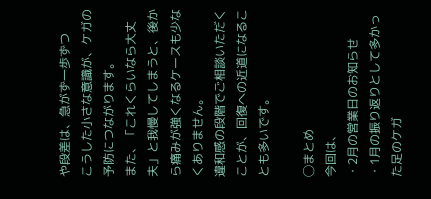や段差は、急がず一歩ずつ
こうした小さな意識が、ケガの予防につながります。
また、「これくらいなら大丈夫」と我慢してしまうと、後から痛みが強くなるケースも少なくありません。
違和感の段階でご相談いただくことが、回復への近道になることも多いです。

◯まとめ
今回は、
・2月の営業日のお知らせ
・1月の振り返りとして多かった足のケガ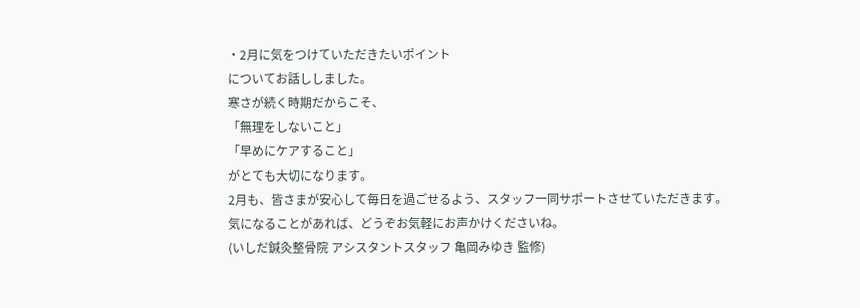・2月に気をつけていただきたいポイント
についてお話ししました。
寒さが続く時期だからこそ、
「無理をしないこと」
「早めにケアすること」
がとても大切になります。
2月も、皆さまが安心して毎日を過ごせるよう、スタッフ一同サポートさせていただきます。
気になることがあれば、どうぞお気軽にお声かけくださいね。
(いしだ鍼灸整骨院 アシスタントスタッフ 亀岡みゆき 監修)